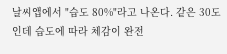날씨앱에서 "습도 80%"라고 나온다. 같은 30도인데 습도에 따라 체감이 완전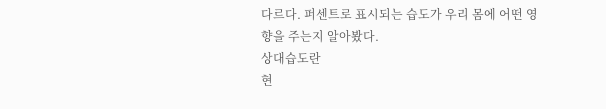다르다. 퍼센트로 표시되는 습도가 우리 몸에 어떤 영향을 주는지 알아봤다.
상대습도란
현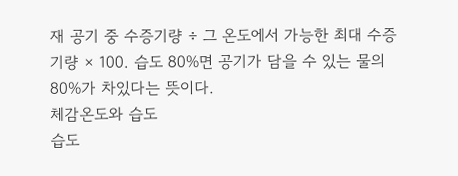재 공기 중 수증기량 ÷ 그 온도에서 가능한 최대 수증기량 × 100. 습도 80%면 공기가 담을 수 있는 물의 80%가 차있다는 뜻이다.
체감온도와 습도
습도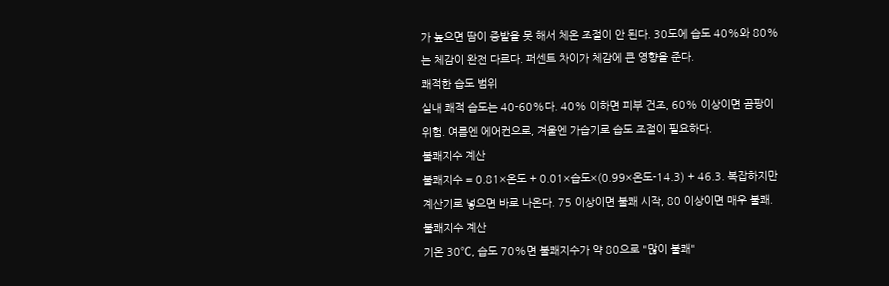가 높으면 땀이 증발을 못 해서 체온 조절이 안 된다. 30도에 습도 40%와 80%는 체감이 완전 다르다. 퍼센트 차이가 체감에 큰 영향을 준다.
쾌적한 습도 범위
실내 쾌적 습도는 40-60%다. 40% 이하면 피부 건조, 60% 이상이면 곰팡이 위험. 여름엔 에어컨으로, 겨울엔 가습기로 습도 조절이 필요하다.
불쾌지수 계산
불쾌지수 = 0.81×온도 + 0.01×습도×(0.99×온도-14.3) + 46.3. 복잡하지만 계산기로 넣으면 바로 나온다. 75 이상이면 불쾌 시작, 80 이상이면 매우 불쾌.
불쾌지수 계산
기온 30℃, 습도 70%면 불쾌지수가 약 80으로 "많이 불쾌"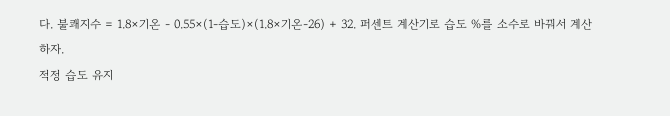다. 불쾌지수 = 1.8×기온 - 0.55×(1-습도)×(1.8×기온-26) + 32. 퍼센트 계산기로 습도 %를 소수로 바꿔서 계산하자.
적정 습도 유지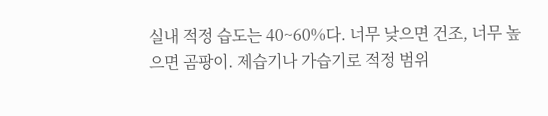실내 적정 습도는 40~60%다. 너무 낮으면 건조, 너무 높으면 곰팡이. 제습기나 가습기로 적정 범위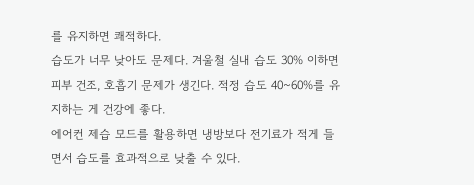를 유지하면 쾌적하다.
습도가 너무 낮아도 문제다. 겨울철 실내 습도 30% 이하면 피부 건조, 호흡기 문제가 생긴다. 적정 습도 40~60%를 유지하는 게 건강에 좋다.
에어컨 제습 모드를 활용하면 냉방보다 전기료가 적게 들면서 습도를 효과적으로 낮출 수 있다.